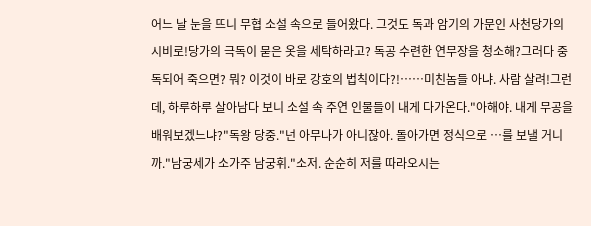어느 날 눈을 뜨니 무협 소설 속으로 들어왔다. 그것도 독과 암기의 가문인 사천당가의 시비로!당가의 극독이 묻은 옷을 세탁하라고? 독공 수련한 연무장을 청소해?그러다 중독되어 죽으면? 뭐? 이것이 바로 강호의 법칙이다?!……미친놈들 아냐. 사람 살려!그런데, 하루하루 살아남다 보니 소설 속 주연 인물들이 내게 다가온다."아해야. 내게 무공을 배워보겠느냐?"독왕 당중."넌 아무나가 아니잖아. 돌아가면 정식으로 …를 보낼 거니까."남궁세가 소가주 남궁휘."소저. 순순히 저를 따라오시는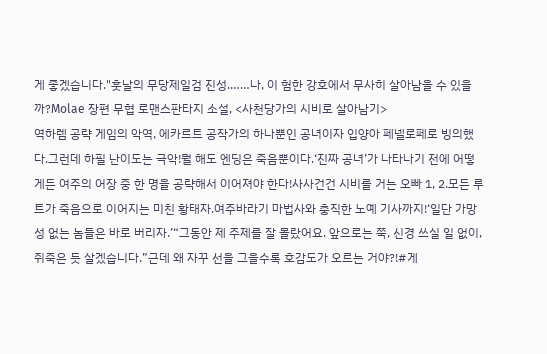게 좋겠습니다."훗날의 무당제일검 진성.……나, 이 험한 강호에서 무사히 살아남을 수 있을까?Molae 장편 무협 로맨스판타지 소설, <사천당가의 시비로 살아남기>
역하렘 공략 게임의 악역, 에카르트 공작가의 하나뿐인 공녀이자 입양아 페넬로페로 빙의했다.그런데 하필 난이도는 극악!뭘 해도 엔딩은 죽음뿐이다.‘진짜 공녀’가 나타나기 전에 어떻게든 여주의 어장 중 한 명을 공략해서 이어져야 한다!사사건건 시비를 거는 오빠 1, 2.모든 루트가 죽음으로 이어지는 미친 황태자.여주바라기 마법사와 충직한 노예 기사까지!‘일단 가망성 없는 놈들은 바로 버리자.’“그동안 제 주제를 잘 몰랐어요. 앞으로는 쭉, 신경 쓰실 일 없이, 쥐죽은 듯 살겠습니다.”근데 왜 자꾸 선을 그을수록 호감도가 오르는 거야?!#게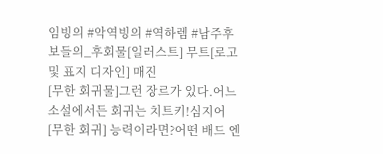임빙의 #악역빙의 #역하렘 #남주후보들의_후회물[일러스트] 무트[로고 및 표지 디자인] 매진
[무한 회귀물]그런 장르가 있다.어느 소설에서든 회귀는 치트키!심지어 [무한 회귀] 능력이라면?어떤 배드 엔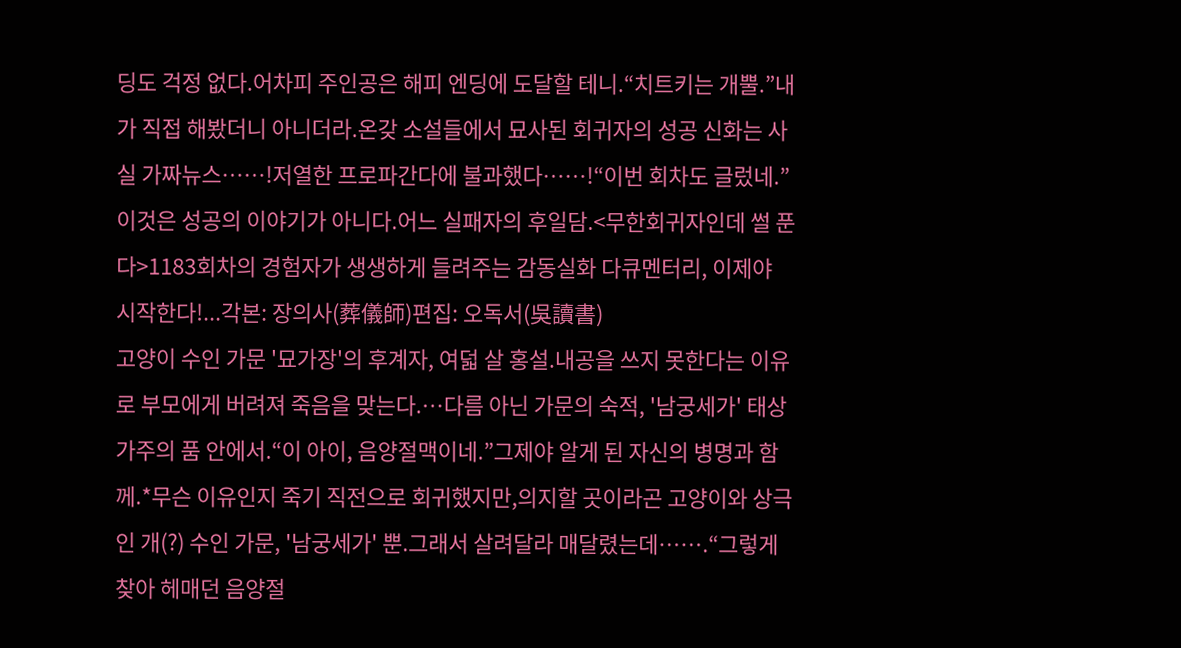딩도 걱정 없다.어차피 주인공은 해피 엔딩에 도달할 테니.“치트키는 개뿔.”내가 직접 해봤더니 아니더라.온갖 소설들에서 묘사된 회귀자의 성공 신화는 사실 가짜뉴스……!저열한 프로파간다에 불과했다……!“이번 회차도 글렀네.”이것은 성공의 이야기가 아니다.어느 실패자의 후일담.<무한회귀자인데 썰 푼다>1183회차의 경험자가 생생하게 들려주는 감동실화 다큐멘터리, 이제야 시작한다!...각본: 장의사(葬儀師)편집: 오독서(吳讀書)
고양이 수인 가문 '묘가장'의 후계자, 여덟 살 홍설.내공을 쓰지 못한다는 이유로 부모에게 버려져 죽음을 맞는다.…다름 아닌 가문의 숙적, '남궁세가' 태상가주의 품 안에서.“이 아이, 음양절맥이네.”그제야 알게 된 자신의 병명과 함께.*무슨 이유인지 죽기 직전으로 회귀했지만,의지할 곳이라곤 고양이와 상극인 개(?) 수인 가문, '남궁세가' 뿐.그래서 살려달라 매달렸는데…….“그렇게 찾아 헤매던 음양절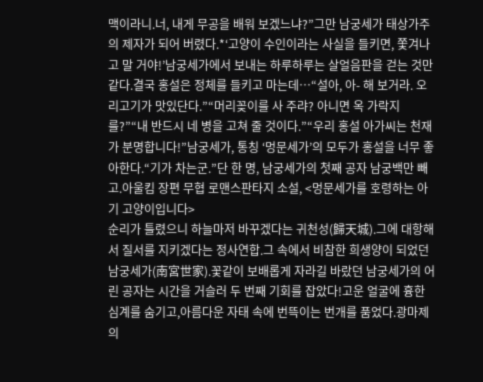맥이라니.너, 내게 무공을 배워 보겠느냐?”그만 남궁세가 태상가주의 제자가 되어 버렸다.*‘고양이 수인이라는 사실을 들키면, 쫓겨나고 말 거야!’남궁세가에서 보내는 하루하루는 살얼음판을 걷는 것만 같다.결국 홍설은 정체를 들키고 마는데…“설아, 아- 해 보거라. 오리고기가 맛있단다.”“머리꽂이를 사 주랴? 아니면 옥 가락지를?”“내 반드시 네 병을 고쳐 줄 것이다.”“우리 홍설 아가씨는 천재가 분명합니다!”남궁세가, 통칭 ‘멍문세가’의 모두가 홍설을 너무 좋아한다.“기가 차는군.”단 한 명, 남궁세가의 첫째 공자 남궁백만 빼고.아울킴 장편 무협 로맨스판타지 소설, <멍문세가를 호령하는 아기 고양이입니다>
순리가 틀렸으니 하늘마저 바꾸겠다는 귀천성(歸天城).그에 대항해서 질서를 지키겠다는 정사연합.그 속에서 비참한 희생양이 되었던 남궁세가(南宮世家).꽃같이 보배롭게 자라길 바랐던 남궁세가의 어린 공자는 시간을 거슬러 두 번째 기회를 잡았다!고운 얼굴에 흉한 심계를 숨기고,아름다운 자태 속에 번뜩이는 번개를 품었다.광마제의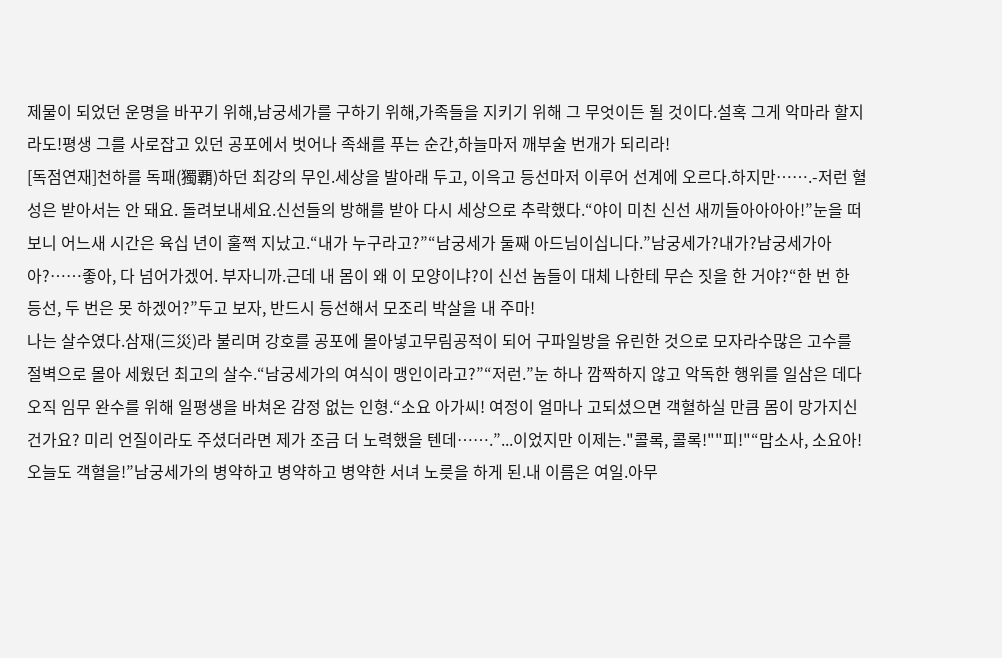제물이 되었던 운명을 바꾸기 위해,남궁세가를 구하기 위해,가족들을 지키기 위해 그 무엇이든 될 것이다.설혹 그게 악마라 할지라도!평생 그를 사로잡고 있던 공포에서 벗어나 족쇄를 푸는 순간,하늘마저 깨부술 번개가 되리라!
[독점연재]천하를 독패(獨覇)하던 최강의 무인.세상을 발아래 두고, 이윽고 등선마저 이루어 선계에 오르다.하지만…….-저런 혈성은 받아서는 안 돼요. 돌려보내세요.신선들의 방해를 받아 다시 세상으로 추락했다.“야이 미친 신선 새끼들아아아아!”눈을 떠 보니 어느새 시간은 육십 년이 훌쩍 지났고.“내가 누구라고?”“남궁세가 둘째 아드님이십니다.”남궁세가?내가?남궁세가아아?……좋아, 다 넘어가겠어. 부자니까.근데 내 몸이 왜 이 모양이냐?이 신선 놈들이 대체 나한테 무슨 짓을 한 거야?“한 번 한 등선, 두 번은 못 하겠어?”두고 보자, 반드시 등선해서 모조리 박살을 내 주마!
나는 살수였다.삼재(三災)라 불리며 강호를 공포에 몰아넣고무림공적이 되어 구파일방을 유린한 것으로 모자라수많은 고수를 절벽으로 몰아 세웠던 최고의 살수.“남궁세가의 여식이 맹인이라고?”“저런.”눈 하나 깜짝하지 않고 악독한 행위를 일삼은 데다오직 임무 완수를 위해 일평생을 바쳐온 감정 없는 인형.“소요 아가씨! 여정이 얼마나 고되셨으면 객혈하실 만큼 몸이 망가지신 건가요? 미리 언질이라도 주셨더라면 제가 조금 더 노력했을 텐데…….”...이었지만 이제는."콜록, 콜록!""피!"“맙소사, 소요아! 오늘도 객혈을!”남궁세가의 병약하고 병약하고 병약한 서녀 노릇을 하게 된.내 이름은 여일.아무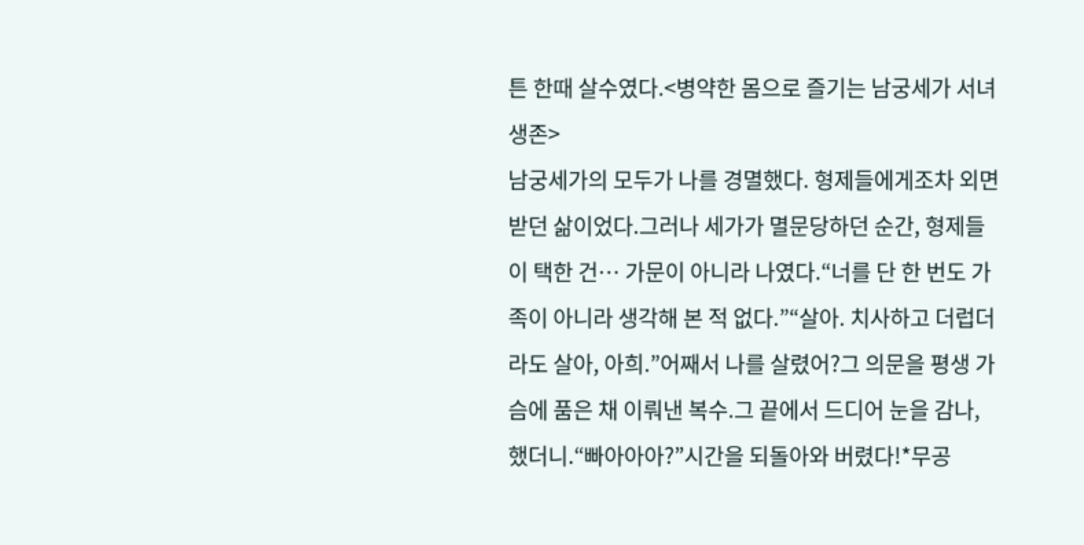튼 한때 살수였다.<병약한 몸으로 즐기는 남궁세가 서녀생존>
남궁세가의 모두가 나를 경멸했다. 형제들에게조차 외면받던 삶이었다.그러나 세가가 멸문당하던 순간, 형제들이 택한 건… 가문이 아니라 나였다.“너를 단 한 번도 가족이 아니라 생각해 본 적 없다.”“살아. 치사하고 더럽더라도 살아, 아희.”어째서 나를 살렸어?그 의문을 평생 가슴에 품은 채 이뤄낸 복수.그 끝에서 드디어 눈을 감나, 했더니.“빠아아아?”시간을 되돌아와 버렸다!*무공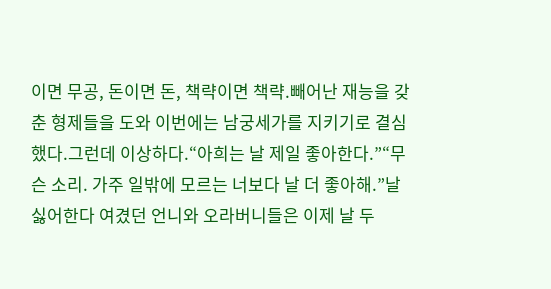이면 무공, 돈이면 돈, 책략이면 책략.빼어난 재능을 갖춘 형제들을 도와 이번에는 남궁세가를 지키기로 결심했다.그런데 이상하다.“아희는 날 제일 좋아한다.”“무슨 소리. 가주 일밖에 모르는 너보다 날 더 좋아해.”날 싫어한다 여겼던 언니와 오라버니들은 이제 날 두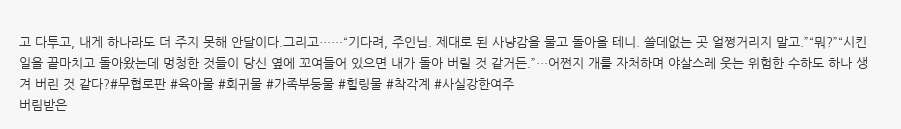고 다투고, 내게 하나라도 더 주지 못해 안달이다.그리고……“기다려, 주인님. 제대로 된 사냥감을 물고 돌아올 테니. 쓸데없는 곳 얼쩡거리지 말고.”“뭐?”“시킨 일을 끝마치고 돌아왔는데 멍청한 것들이 당신 옆에 꼬여들어 있으면 내가 돌아 버릴 것 같거든.”…어쩐지 개를 자처하며 야살스레 웃는 위험한 수하도 하나 생겨 버린 것 같다?#무협로판 #육아물 #회귀물 #가족부둥물 #힐링물 #착각계 #사실강한여주
버림받은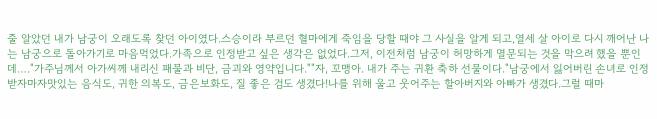줄 알았던 내가 남궁이 오래도록 찾던 아이였다.스승이라 부르던 혈마에게 죽임을 당할 때야 그 사실을 알게 되고,열세 살 아이로 다시 깨어난 나는 남궁으로 돌아가기로 마음먹었다.가족으로 인정받고 싶은 생각은 없었다.그저, 이전처럼 남궁이 허망하게 멸문되는 것을 막으려 했을 뿐인데…."가주님께서 아가씨께 내리신 패물과 비단, 금괴와 영약입니다.""자, 꼬맹아. 내가 주는 귀환 축하 선물이다."남궁에서 잃어버린 손녀로 인정받자마자맛있는 음식도, 귀한 의복도, 금은보화도, 질 좋은 검도 생겼다!나를 위해 울고 웃어주는 할아버지와 아빠가 생겼다.그럴 때마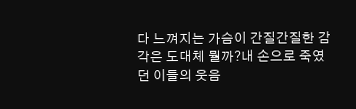다 느껴지는 가슴이 간질간질한 감각은 도대체 뭘까?내 손으로 죽였던 이들의 웃음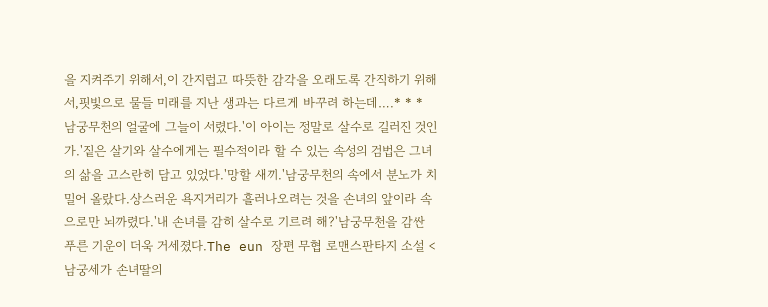을 지켜주기 위해서,이 간지럽고 따뜻한 감각을 오래도록 간직하기 위해서,핏빛으로 물들 미래를 지난 생과는 다르게 바꾸려 하는데….* * * 남궁무천의 얼굴에 그늘이 서렸다.'이 아이는 정말로 살수로 길러진 것인가.'짙은 살기와 살수에게는 필수적이라 할 수 있는 속성의 검법은 그녀의 삶을 고스란히 담고 있었다.'망할 새끼.'남궁무천의 속에서 분노가 치밀어 올랐다.상스러운 욕지거리가 흘러나오려는 것을 손녀의 앞이라 속으로만 뇌까렸다.'내 손녀를 감히 살수로 기르려 해?'남궁무천을 감싼 푸른 기운이 더욱 거세졌다.The eun 장편 무협 로맨스판타지 소설 <남궁세가 손녀딸의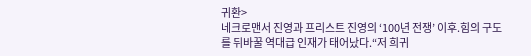귀환>
네크로맨서 진영과 프리스트 진영의 ‘100년 전쟁’ 이후.힘의 구도를 뒤바꿀 역대급 인재가 태어났다.“저 희귀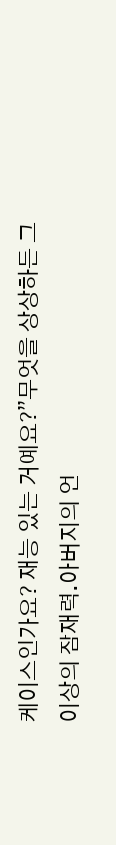케이스인가요? 재능 있는 거예요?”무엇을 상상하든 그 이상의 잠재력.아버지의 언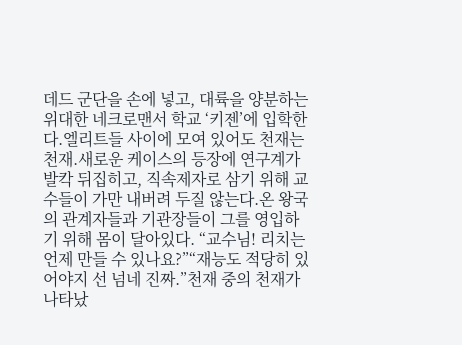데드 군단을 손에 넣고, 대륙을 양분하는 위대한 네크로맨서 학교 ‘키젠’에 입학한다.엘리트들 사이에 모여 있어도 천재는 천재.새로운 케이스의 등장에 연구계가 발칵 뒤집히고, 직속제자로 삼기 위해 교수들이 가만 내버려 두질 않는다.온 왕국의 관계자들과 기관장들이 그를 영입하기 위해 몸이 달아있다. “교수님! 리치는 언제 만들 수 있나요?”“재능도 적당히 있어야지 선 넘네 진짜.”천재 중의 천재가 나타났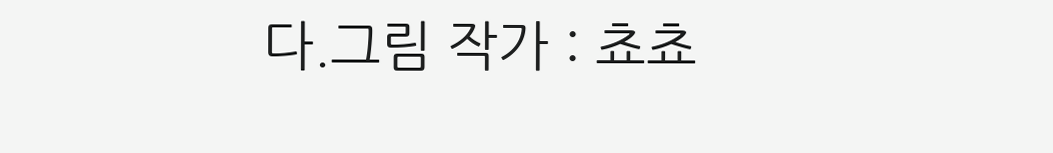다.그림 작가 : 쵸쵸